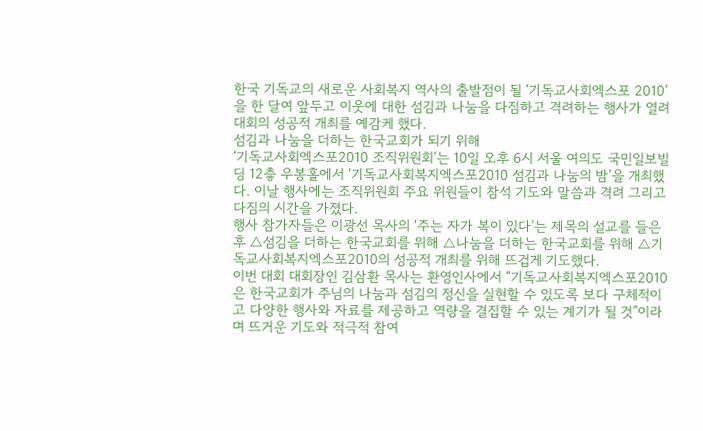한국 기독교의 새로운 사회복지 역사의 출발점이 될 ‘기독교사회엑스포 2010’을 한 달여 앞두고 이웃에 대한 섬김과 나눔을 다짐하고 격려하는 행사가 열려 대회의 성공적 개최를 예감케 했다.
섬김과 나눔을 더하는 한국교회가 되기 위해
‘기독교사회엑스포2010 조직위원회’는 10일 오후 6시 서울 여의도 국민일보빌딩 12츻 우봉홀에서 ‘기독교사회복지엑스포2010 섬김과 나눔의 밤’을 개최했다. 이날 행사에는 조직위원회 주요 위원들이 참석 기도와 말씀과 격려 그리고 다짐의 시간을 가졌다.
행사 참가자들은 이광선 목사의 ‘주는 자가 복이 있다’는 제목의 설교를 들은 후 △섬김을 더하는 한국교회를 위해 △나눔을 더하는 한국교회를 위해 △기독교사회복지엑스포2010의 성공적 개최를 위해 뜨겁게 기도했다.
이번 대회 대회장인 김삼환 목사는 환영인사에서 “기독교사회복지엑스포2010은 한국교회가 주님의 나눔과 섬김의 정신을 실현할 수 있도록 보다 구체적이고 다양한 행사와 자료를 제공하고 역량을 결집할 수 있는 계기가 될 것”이라며 뜨거운 기도와 적극적 참여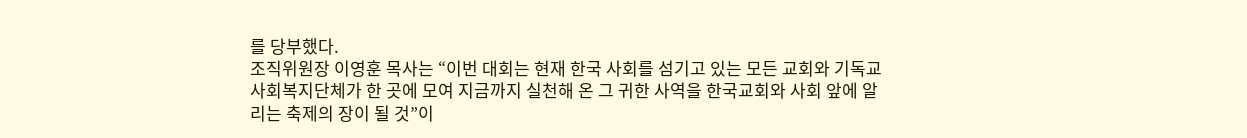를 당부했다.
조직위원장 이영훈 목사는 “이번 대회는 현재 한국 사회를 섬기고 있는 모든 교회와 기독교사회복지단체가 한 곳에 모여 지금까지 실천해 온 그 귀한 사역을 한국교회와 사회 앞에 알리는 축제의 장이 될 것”이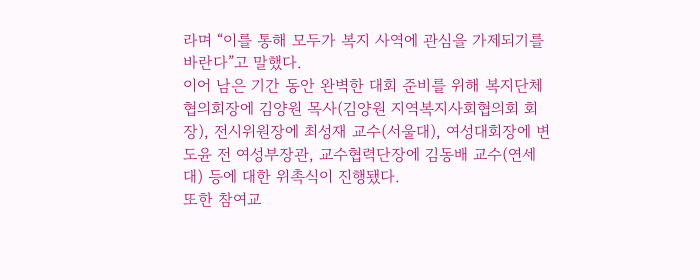라며 “이를 통해 모두가 복지 사역에 관심을 가제되기를 바란다”고 말했다.
이어 남은 기간 동안 완벽한 대회 준비를 위해 복지단체협의회장에 김양원 목사(김양원 지역복지사회협의회 회장), 전시위원장에 최성재 교수(서울대), 여성대회장에 변도윤 전 여성부장관, 교수협력단장에 김동배 교수(연세대) 등에 대한 위촉식이 진행됐다.
또한 참여교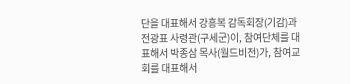단을 대표해서 강흥복 감독회장(기감)과 전광표 사령관(구세군)이, 참여단체를 대표해서 박종삼 목사(월드비전)가, 참여교회를 대표해서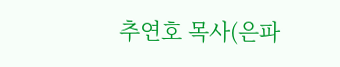추연호 목사(은파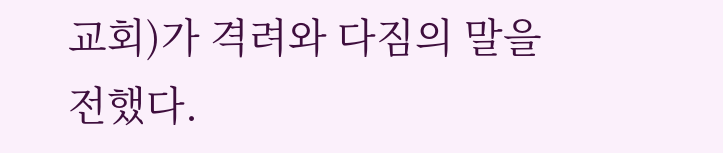교회)가 격려와 다짐의 말을 전했다.